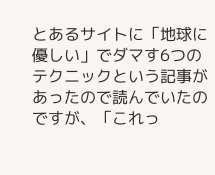とあるサイトに「地球に優しい」でダマす6つのテクニックという記事があったので読んでいたのですが、「これっ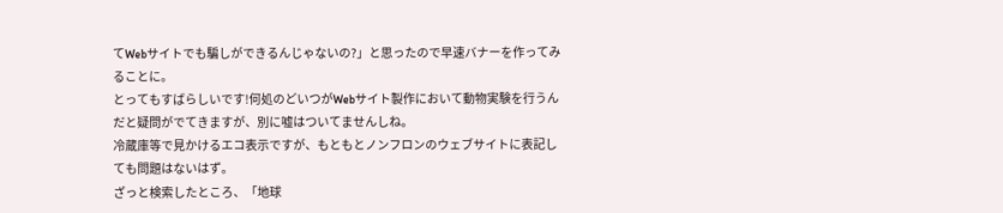てWebサイトでも騙しができるんじゃないの?」と思ったので早速バナーを作ってみることに。
とってもすばらしいです!何処のどいつがWebサイト製作において動物実験を行うんだと疑問がでてきますが、別に嘘はついてませんしね。
冷蔵庫等で見かけるエコ表示ですが、もともとノンフロンのウェブサイトに表記しても問題はないはず。
ざっと検索したところ、「地球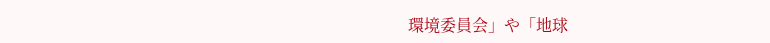環境委員会」や「地球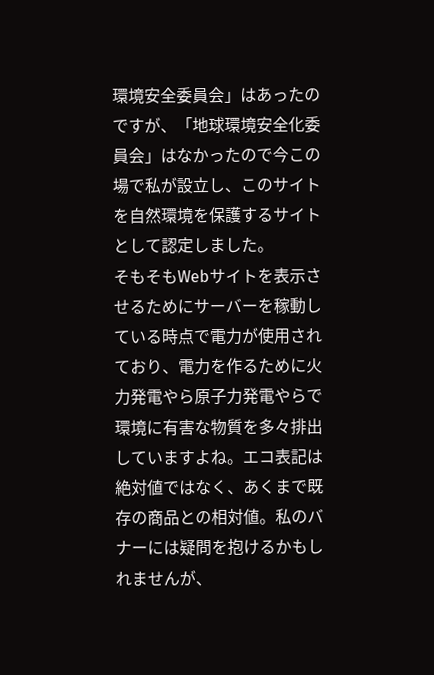環境安全委員会」はあったのですが、「地球環境安全化委員会」はなかったので今この場で私が設立し、このサイトを自然環境を保護するサイトとして認定しました。
そもそもWebサイトを表示させるためにサーバーを稼動している時点で電力が使用されており、電力を作るために火力発電やら原子力発電やらで環境に有害な物質を多々排出していますよね。エコ表記は絶対値ではなく、あくまで既存の商品との相対値。私のバナーには疑問を抱けるかもしれませんが、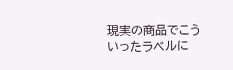現実の商品でこういったラベルに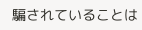騙されていることは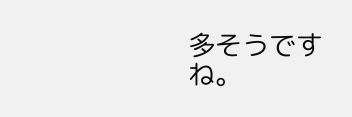多そうですね。